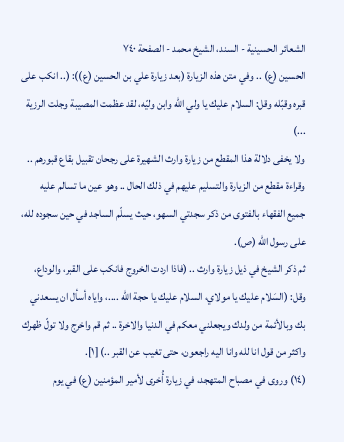الشعائر الحسينية - السند، الشيخ محمد - الصفحة ٧٤٠
الحسين (ع) .. وفي متن هذه الزيارة (بعد زيارة علي بن الحسين (ع)): (.. انكب على قبره وقبّله وقل: السلام عليك يا ولي الله وابن وليّه، لقد عظمت المصيبة وجلت الرزية ...)
ولا يخفى دلالة هذا المقطع من زيارة وارث الشهيرة على رجحان تقبيل بقاع قبورهم .. وقراءة مقطع من الزيارة والتسليم عليهم في ذلك الحال .. وهو عين ما تسالم عليه جميع الفقهاء بالفتوى من ذكر سجدتي السهو، حيث يسلّم الساجد في حين سجوده لله، على رسول الله (ص).
ثم ذكر الشيخ في ذيل زيارة وارث .. (فاذا اردت الخروج فانكب على القبر، والوداع، وقل: (السَلام عليك يا مولاي، السلام عليك يا حجة الله ....، واياه أسأل ان يسعدني بك وبالأئمة من ولدك ويجعلني معكم في الدنيا والاخرة .. ثم قم واخرج ولا تولّ ظهرك واكثر من قول انا لله وانا اليه راجعون، حتى تغيب عن القبر ..) [١].
(١٤) وروى في مصباح المتهجد، في زيارة أُخرى لأمير المؤمنين (ع) في يوم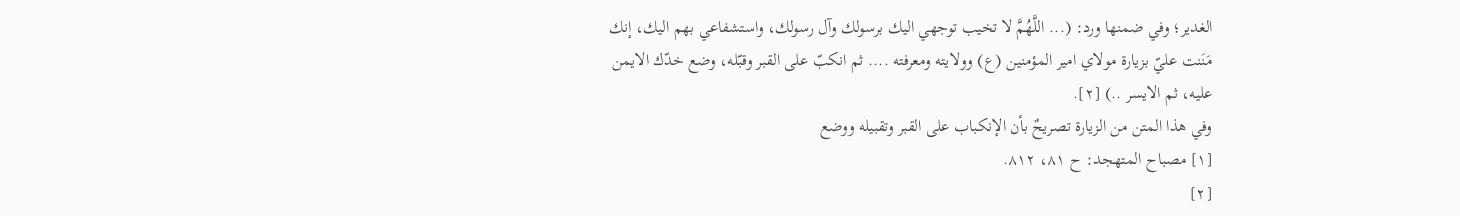الغدير؛ وفي ضمنها ورد: (... اللَّهُمَّ لا تخيب توجهي اليك برسولك وآل رسولك، واستشفاعي بهم اليك، إنك مَنَنت عليّ بزيارة مولاي امير المؤمنين (ع) وولايته ومعرفته .... ثم انكبّ على القبر وقبّله، وضع خدّك الايمن عليه، ثم الايسر ..) [٢].
وفي هذا المتن من الزيارة تصريحٌ بأن الإنكباب على القبر وتقبيله ووضع
[١] مصباح المتهجد: ح ٨١، ٨١٢.
[٢]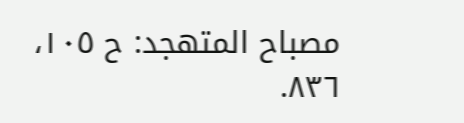مصباح المتهجد: ح ١٠٥، ٨٣٦.